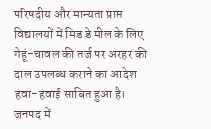परिषदीय और मान्यता प्राप्त विद्यालयों में मिड डे मील के लिए गेहूं-चावल की तर्ज पर अरहर की दाल उपलब्ध कराने का आदेश हवा-हवाई साबित हुआ है। जनपद में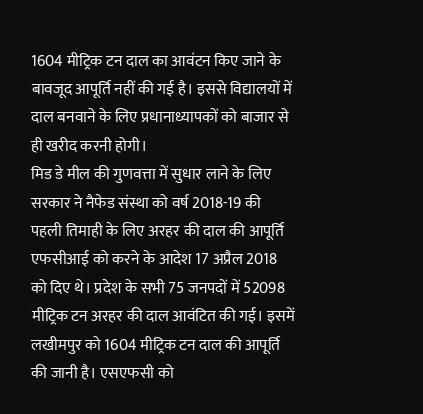1604 मीट्रिक टन दाल का आवंटन किए जाने के बावजूद आपूर्ति नहीं की गई है। इससे विद्यालयों में दाल बनवाने के लिए प्रधानाध्यापकों को बाजार से ही खरीद करनी होगी।
मिड डे मील की गुणवत्ता में सुधार लाने के लिए सरकार ने नैफेड संस्था को वर्ष 2018-19 की पहली तिमाही के लिए अरहर की दाल की आपूर्ति एफसीआई को करने के आदेश 17 अप्रैल 2018 को दिए थे। प्रदेश के सभी 75 जनपदों में 52098 मीट्रिक टन अरहर की दाल आवंटित की गई। इसमें लखीमपुर को 1604 मीट्रिक टन दाल की आपूर्ति की जानी है। एसएफसी को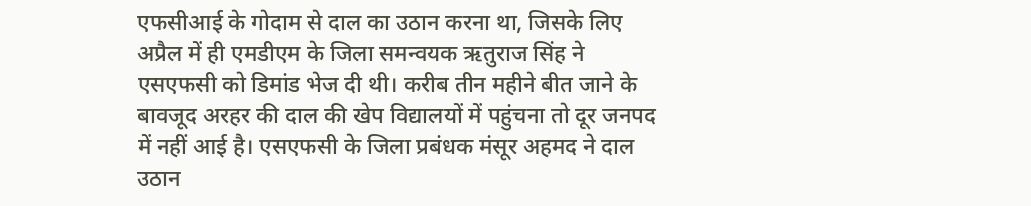एफसीआई के गोदाम से दाल का उठान करना था, जिसके लिए अप्रैल में ही एमडीएम के जिला समन्वयक ऋतुराज सिंह ने एसएफसी को डिमांड भेज दी थी। करीब तीन महीने बीत जाने के बावजूद अरहर की दाल की खेप विद्यालयों में पहुंचना तो दूर जनपद में नहीं आई है। एसएफसी के जिला प्रबंधक मंसूर अहमद ने दाल उठान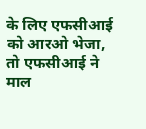के लिए एफसीआई को आरओ भेजा, तो एफसीआई ने माल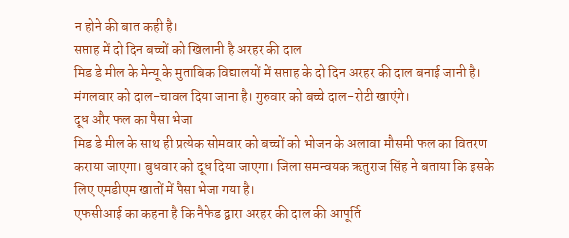न होने की बात कही है।
सप्ताह में दो दिन बच्चों को खिलानी है अरहर की दाल
मिड डे मील के मेन्यू के मुताबिक विद्यालयों में सप्ताह के दो दिन अरहर की दाल बनाई जानी है। मंगलवार को दाल-चावल दिया जाना है। गुरुवार को बच्चे दाल-रोटी खाएंगे।
दूध और फल का पैसा भेजा
मिड डे मील के साथ ही प्रत्येक सोमवार को बच्चों को भोजन के अलावा मौसमी फल का वितरण कराया जाएगा। बुधवार को दूध दिया जाएगा। जिला समन्वयक ऋतुराज सिंह ने बताया कि इसके लिए एमडीएम खातों में पैसा भेजा गया है।
एफसीआई का कहना है कि नैफेड द्वारा अरहर की दाल की आपूर्ति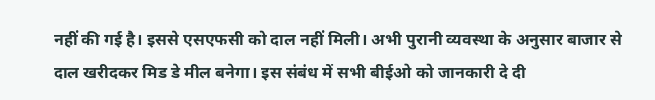नहीं की गई है। इससे एसएफसी को दाल नहीं मिली। अभी पुरानी व्यवस्था के अनुसार बाजार से दाल खरीदकर मिड डे मील बनेगा। इस संबंध में सभी बीईओ को जानकारी दे दी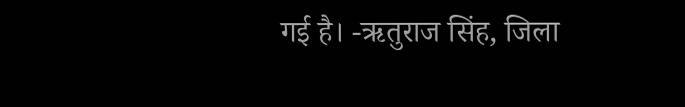गई है। -ऋतुराज सिंह, जिला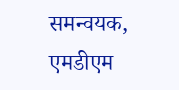समन्वयक, एमडीएम